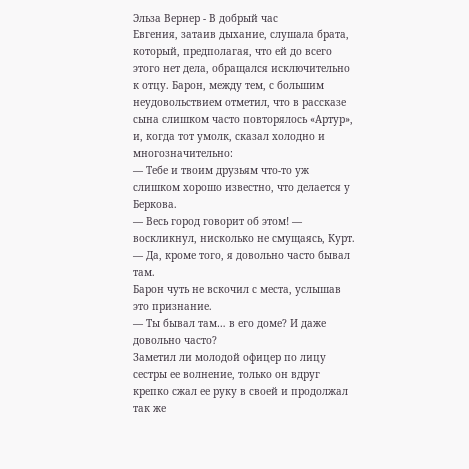Эльза Вернер - В добрый час
Евгения, затаив дыхание, слушала брата, который, предполагая, что ей до всего этого нет дела, обращался исключительно к отцу. Барон, между тем, с большим неудовольствием отметил, что в рассказе сына слишком часто повторялось «Артур», и, когда тот умолк, сказал холодно и многозначительно:
— Тебе и твоим друзьям что-то уж слишком хорошо известно, что делается у Беркова.
— Весь город говорит об этом! — воскликнул, нисколько не смущаясь, Курт. — Да, кроме того, я довольно часто бывал там.
Барон чуть не вскочил с места, услышав это признание.
— Ты бывал там… в его доме? И даже довольно часто?
Заметил ли молодой офицер по лицу сестры ее волнение, только он вдруг крепко сжал ее руку в своей и продолжал так же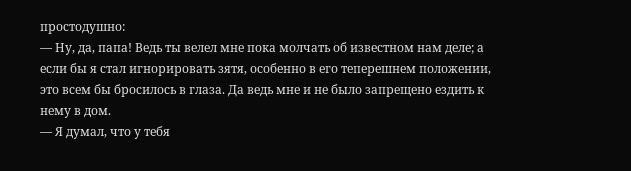простодушно:
— Ну, да, папа! Ведь ты велел мне пока молчать об известном нам деле; а если бы я стал игнорировать зятя, особенно в его теперешнем положении, это всем бы бросилось в глаза. Да ведь мне и не было запрещено ездить к нему в дом.
— Я думал, что у тебя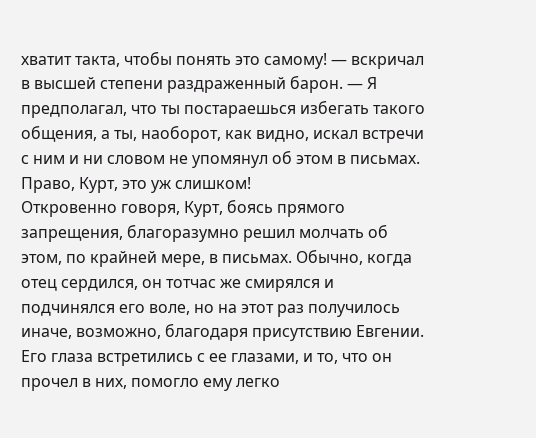хватит такта, чтобы понять это самому! — вскричал в высшей степени раздраженный барон. — Я предполагал, что ты постараешься избегать такого общения, а ты, наоборот, как видно, искал встречи с ним и ни словом не упомянул об этом в письмах. Право, Курт, это уж слишком!
Откровенно говоря, Курт, боясь прямого запрещения, благоразумно решил молчать об этом, по крайней мере, в письмах. Обычно, когда отец сердился, он тотчас же смирялся и подчинялся его воле, но на этот раз получилось иначе, возможно, благодаря присутствию Евгении. Его глаза встретились с ее глазами, и то, что он прочел в них, помогло ему легко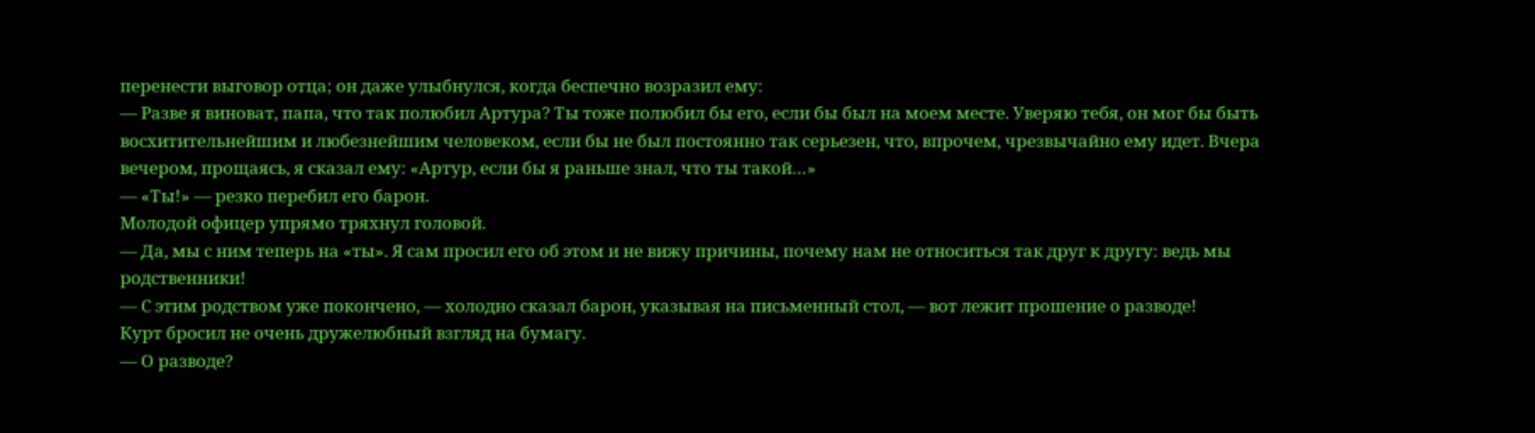перенести выговор отца; он даже улыбнулся, когда беспечно возразил ему:
— Разве я виноват, папа, что так полюбил Артура? Ты тоже полюбил бы его, если бы был на моем месте. Уверяю тебя, он мог бы быть восхитительнейшим и любезнейшим человеком, если бы не был постоянно так серьезен, что, впрочем, чрезвычайно ему идет. Вчера вечером, прощаясь, я сказал ему: «Артур, если бы я раньше знал, что ты такой…»
— «Ты!» — резко перебил его барон.
Молодой офицер упрямо тряхнул головой.
— Да, мы с ним теперь на «ты». Я сам просил его об этом и не вижу причины, почему нам не относиться так друг к другу: ведь мы родственники!
— С этим родством уже покончено, — холодно сказал барон, указывая на письменный стол, — вот лежит прошение о разводе!
Курт бросил не очень дружелюбный взгляд на бумагу.
— О разводе?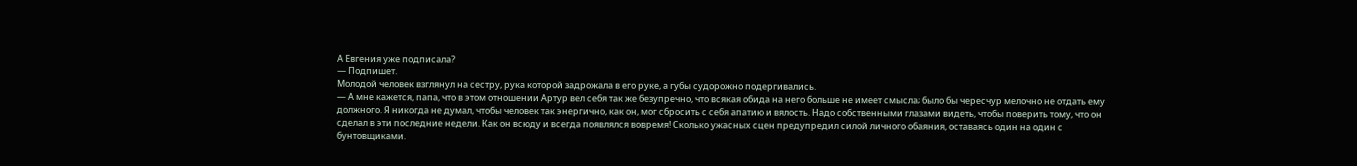А Евгения уже подписала?
— Подпишет.
Молодой человек взглянул на сестру, рука которой задрожала в его руке, а губы судорожно подергивались.
— А мне кажется, папа, что в этом отношении Артур вел себя так же безупречно, что всякая обида на него больше не имеет смысла; было бы чересчур мелочно не отдать ему должного. Я никогда не думал, чтобы человек так энергично, как он, мог сбросить с себя апатию и вялость. Надо собственными глазами видеть, чтобы поверить тому, что он сделал в эти последние недели. Как он всюду и всегда появлялся вовремя! Сколько ужасных сцен предупредил силой личного обаяния, оставаясь один на один с бунтовщиками.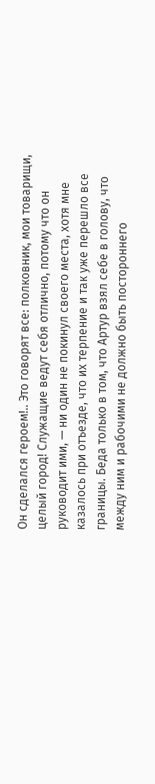Он сделался героем!.. Это говорят все: полковник, мои товарищи, целый город! Служащие ведут себя отлично, потому что он руководит ими, — ни один не покинул своего места, хотя мне казалось при отъезде, что их терпение и так уже перешло все границы. Беда только в том, что Артур взял себе в голову, что между ним и рабочими не должно быть постороннего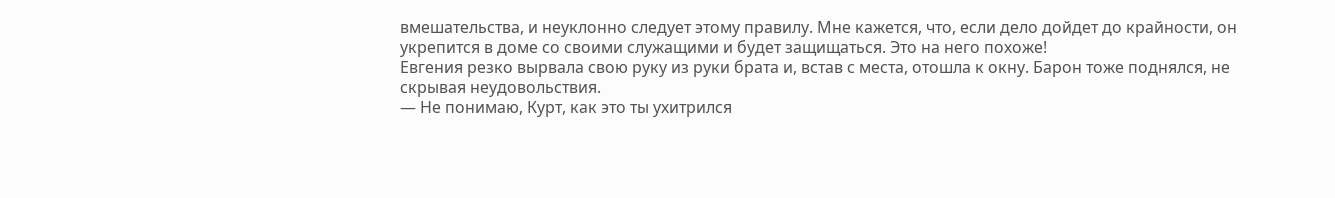вмешательства, и неуклонно следует этому правилу. Мне кажется, что, если дело дойдет до крайности, он укрепится в доме со своими служащими и будет защищаться. Это на него похоже!
Евгения резко вырвала свою руку из руки брата и, встав с места, отошла к окну. Барон тоже поднялся, не скрывая неудовольствия.
— Не понимаю, Курт, как это ты ухитрился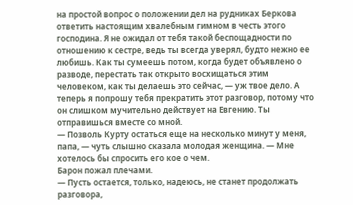на простой вопрос о положении дел на рудниках Беркова ответить настоящим хвалебным гимном в честь этого господина. Я не ожидал от тебя такой беспощадности по отношению к сестре, ведь ты всегда уверял, будто нежно ее любишь. Как ты сумеешь потом, когда будет объявлено о разводе, перестать так открыто восхищаться этим человеком, как ты делаешь это сейчас, — уж твое дело. А теперь я попрошу тебя прекратить этот разговор, потому что он слишком мучительно действует на Евгению. Ты отправишься вместе со мной.
— Позволь Курту остаться еще на несколько минут у меня, папа, — чуть слышно сказала молодая женщина. — Мне хотелось бы спросить его кое о чем.
Барон пожал плечами.
— Пусть остается, только, надеюсь, не станет продолжать разговора,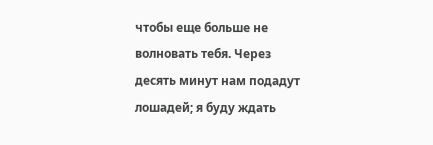чтобы еще больше не волновать тебя. Через десять минут нам подадут лошадей; я буду ждать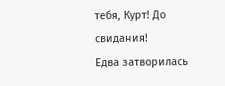тебя, Курт! До свидания!
Едва затворилась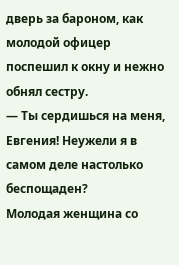дверь за бароном, как молодой офицер поспешил к окну и нежно обнял сестру.
— Ты сердишься на меня, Евгения! Неужели я в самом деле настолько беспощаден?
Молодая женщина со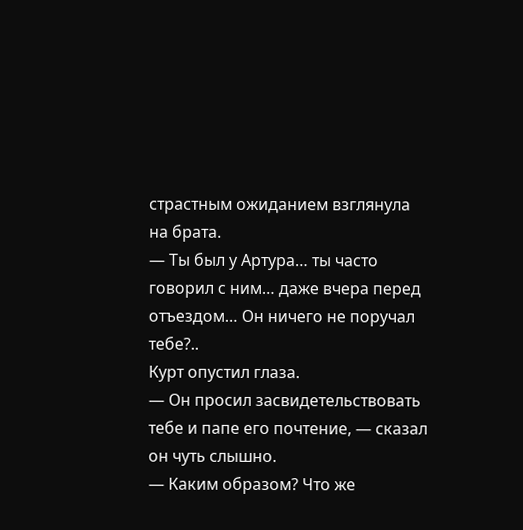страстным ожиданием взглянула на брата.
— Ты был у Артура… ты часто говорил с ним… даже вчера перед отъездом… Он ничего не поручал тебе?..
Курт опустил глаза.
— Он просил засвидетельствовать тебе и папе его почтение, — сказал он чуть слышно.
— Каким образом? Что же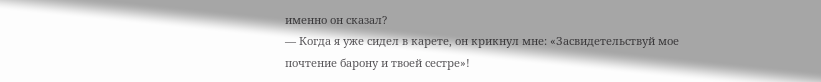именно он сказал?
— Когда я уже сидел в карете, он крикнул мне: «Засвидетельствуй мое почтение барону и твоей сестре»!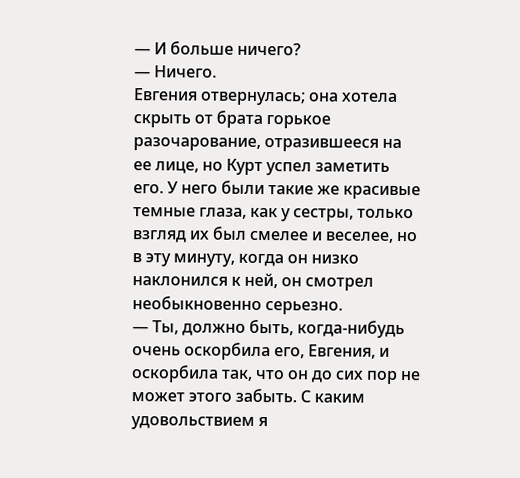— И больше ничего?
— Ничего.
Евгения отвернулась; она хотела скрыть от брата горькое разочарование, отразившееся на ее лице, но Курт успел заметить его. У него были такие же красивые темные глаза, как у сестры, только взгляд их был смелее и веселее, но в эту минуту, когда он низко наклонился к ней, он смотрел необыкновенно серьезно.
— Ты, должно быть, когда-нибудь очень оскорбила его, Евгения, и оскорбила так, что он до сих пор не может этого забыть. С каким удовольствием я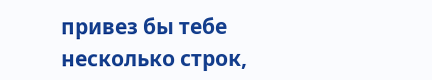привез бы тебе несколько строк,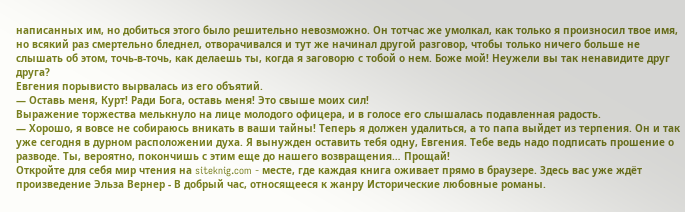написанных им, но добиться этого было решительно невозможно. Он тотчас же умолкал, как только я произносил твое имя, но всякий раз смертельно бледнел, отворачивался и тут же начинал другой разговор, чтобы только ничего больше не слышать об этом, точь-в-точь, как делаешь ты, когда я заговорю с тобой о нем. Боже мой! Неужели вы так ненавидите друг друга?
Евгения порывисто вырвалась из его объятий.
— Оставь меня, Курт! Ради Бога, оставь меня! Это свыше моих сил!
Выражение торжества мелькнуло на лице молодого офицера, и в голосе его слышалась подавленная радость.
— Хорошо, я вовсе не собираюсь вникать в ваши тайны! Теперь я должен удалиться, а то папа выйдет из терпения. Он и так уже сегодня в дурном расположении духа. Я вынужден оставить тебя одну, Евгения. Тебе ведь надо подписать прошение о разводе. Ты, вероятно, покончишь с этим еще до нашего возвращения… Прощай!
Откройте для себя мир чтения на siteknig.com - месте, где каждая книга оживает прямо в браузере. Здесь вас уже ждёт произведение Эльза Вернер - В добрый час, относящееся к жанру Исторические любовные романы.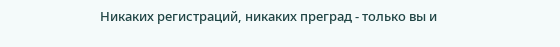Никаких регистраций, никаких преград - только вы и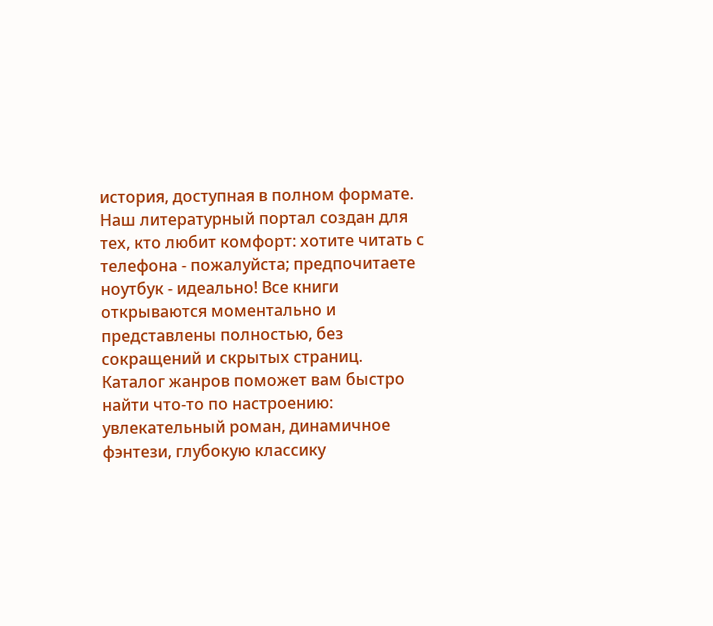история, доступная в полном формате. Наш литературный портал создан для тех, кто любит комфорт: хотите читать с телефона - пожалуйста; предпочитаете ноутбук - идеально! Все книги открываются моментально и представлены полностью, без сокращений и скрытых страниц. Каталог жанров поможет вам быстро найти что-то по настроению: увлекательный роман, динамичное фэнтези, глубокую классику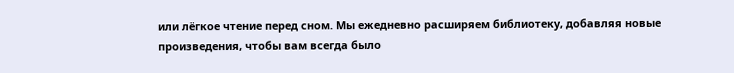или лёгкое чтение перед сном. Мы ежедневно расширяем библиотеку, добавляя новые произведения, чтобы вам всегда было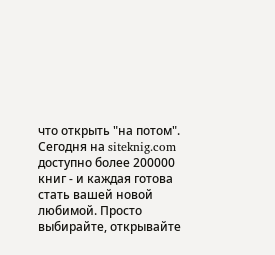что открыть "на потом". Сегодня на siteknig.com доступно более 200000 книг - и каждая готова стать вашей новой любимой. Просто выбирайте, открывайте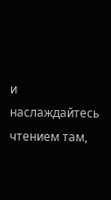и наслаждайтесь чтением там,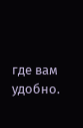где вам удобно.